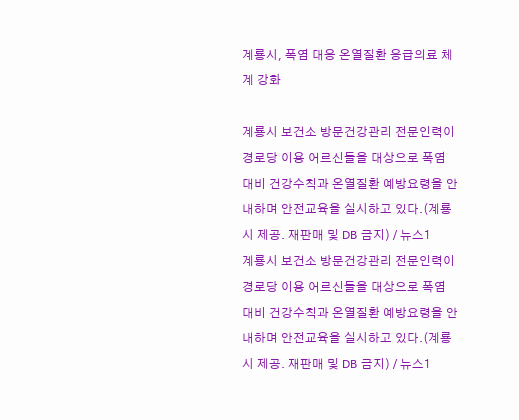계룡시, 폭염 대응 온열질환 응급의료 체계 강화

계룡시 보건소 방문건강관리 전문인력이 경로당 이용 어르신들을 대상으로 폭염 대비 건강수칙과 온열질환 예방요령을 안내하며 안전교육을 실시하고 있다.(계룡시 제공. 재판매 및 DB 금지) / 뉴스1
계룡시 보건소 방문건강관리 전문인력이 경로당 이용 어르신들을 대상으로 폭염 대비 건강수칙과 온열질환 예방요령을 안내하며 안전교육을 실시하고 있다.(계룡시 제공. 재판매 및 DB 금지) / 뉴스1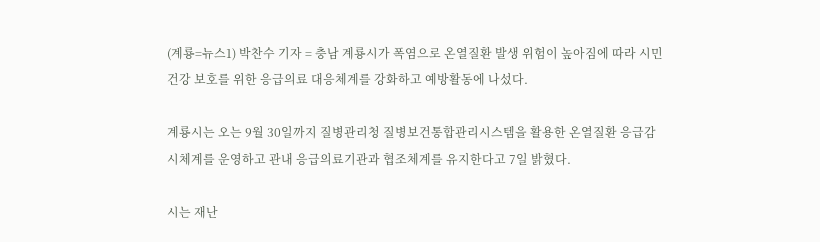(계룡=뉴스1) 박찬수 기자 = 충남 계룡시가 폭염으로 온열질환 발생 위험이 높아짐에 따라 시민 건강 보호를 위한 응급의료 대응체계를 강화하고 예방활동에 나섰다.

계룡시는 오는 9월 30일까지 질병관리청 질병보건통합관리시스템을 활용한 온열질환 응급감시체계를 운영하고 관내 응급의료기관과 협조체계를 유지한다고 7일 밝혔다.

시는 재난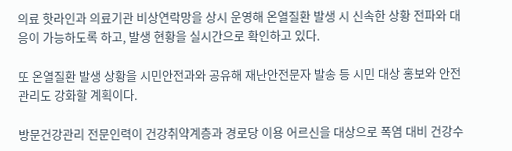의료 핫라인과 의료기관 비상연락망을 상시 운영해 온열질환 발생 시 신속한 상황 전파와 대응이 가능하도록 하고, 발생 현황을 실시간으로 확인하고 있다.

또 온열질환 발생 상황을 시민안전과와 공유해 재난안전문자 발송 등 시민 대상 홍보와 안전관리도 강화할 계획이다.

방문건강관리 전문인력이 건강취약계층과 경로당 이용 어르신을 대상으로 폭염 대비 건강수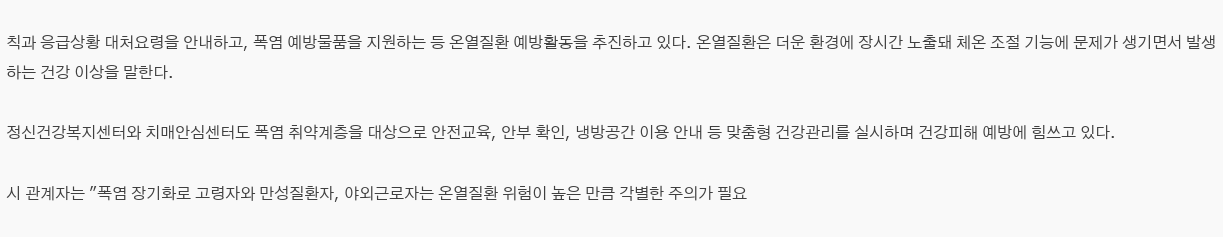칙과 응급상황 대처요령을 안내하고, 폭염 예방물품을 지원하는 등 온열질환 예방활동을 추진하고 있다. 온열질환은 더운 환경에 장시간 노출돼 체온 조절 기능에 문제가 생기면서 발생하는 건강 이상을 말한다.

정신건강복지센터와 치매안심센터도 폭염 취약계층을 대상으로 안전교육, 안부 확인, 냉방공간 이용 안내 등 맞춤형 건강관리를 실시하며 건강피해 예방에 힘쓰고 있다.

시 관계자는 "폭염 장기화로 고령자와 만성질환자, 야외근로자는 온열질환 위험이 높은 만큼 각별한 주의가 필요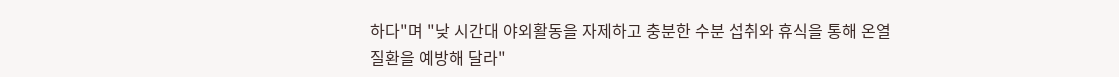하다"며 "낮 시간대 야외활동을 자제하고 충분한 수분 섭취와 휴식을 통해 온열질환을 예방해 달라"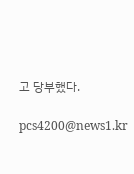고 당부했다.

pcs4200@news1.kr